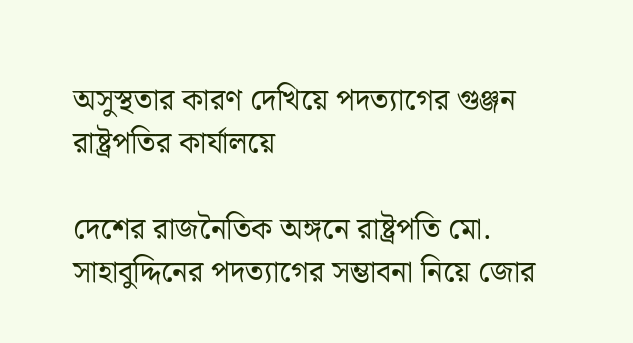অসুস্থতার কারণ দেখিয়ে পদত্যাগের গুঞ্জন রাষ্ট্রপতির কার্যালয়ে

দেশের রাজনৈতিক অঙ্গনে রাষ্ট্রপতি মো. সাহাবুদ্দিনের পদত্যাগের সম্ভাবনা নিয়ে জোর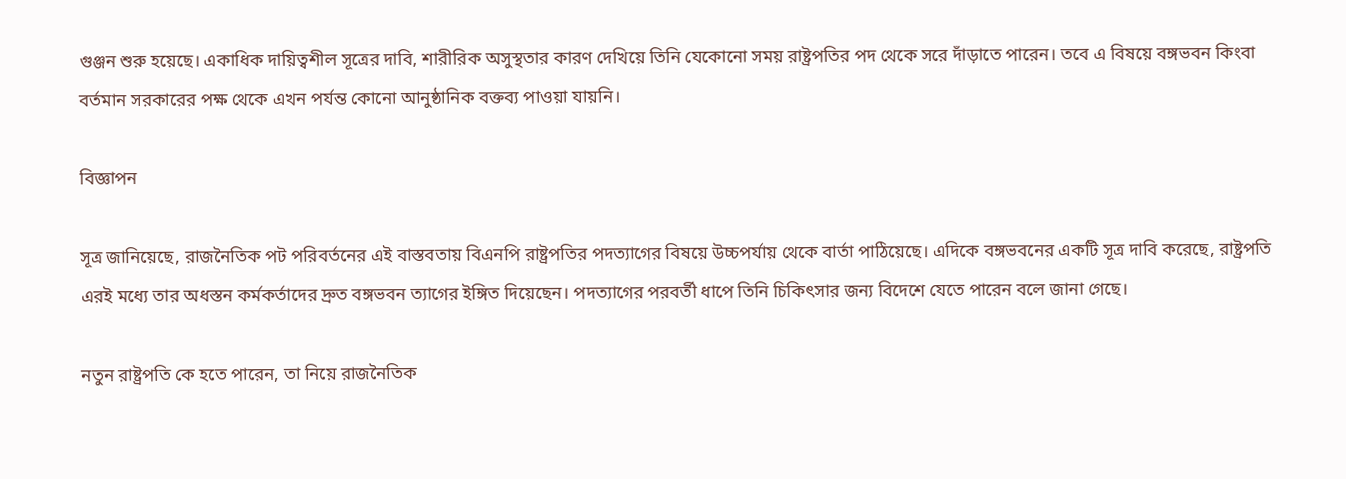গুঞ্জন শুরু হয়েছে। একাধিক দায়িত্বশীল সূত্রের দাবি, শারীরিক অসুস্থতার কারণ দেখিয়ে তিনি যেকোনো সময় রাষ্ট্রপতির পদ থেকে সরে দাঁড়াতে পারেন। তবে এ বিষয়ে বঙ্গভবন কিংবা বর্তমান সরকারের পক্ষ থেকে এখন পর্যন্ত কোনো আনুষ্ঠানিক বক্তব্য পাওয়া যায়নি।

বিজ্ঞাপন

সূত্র জানিয়েছে, রাজনৈতিক পট পরিবর্তনের এই বাস্তবতায় বিএনপি রাষ্ট্রপতির পদত্যাগের বিষয়ে উচ্চপর্যায় থেকে বার্তা পাঠিয়েছে। এদিকে বঙ্গভবনের একটি সূত্র দাবি করেছে, রাষ্ট্রপতি এরই মধ্যে তার অধস্তন কর্মকর্তাদের দ্রুত বঙ্গভবন ত্যাগের ইঙ্গিত দিয়েছেন। পদত্যাগের পরবর্তী ধাপে তিনি চিকিৎসার জন্য বিদেশে যেতে পারেন বলে জানা গেছে।

নতুন রাষ্ট্রপতি কে হতে পারেন, তা নিয়ে রাজনৈতিক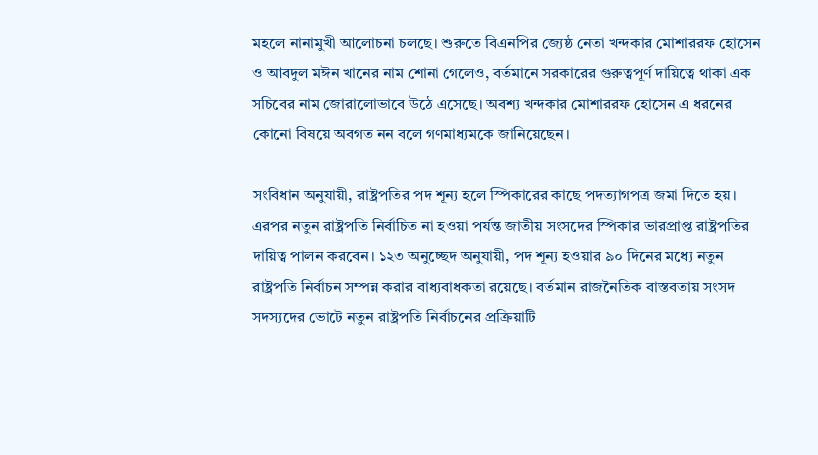মহলে নানামুখী আলোচনা চলছে। শুরুতে বিএনপির জ্যেষ্ঠ নেতা খন্দকার মোশাররফ হোসেন ও আবদুল মঈন খানের নাম শোনা গেলেও, বর্তমানে সরকারের গুরুত্বপূর্ণ দায়িত্বে থাকা এক সচিবের নাম জোরালোভাবে উঠে এসেছে। অবশ্য খন্দকার মোশাররফ হোসেন এ ধরনের কোনো বিষয়ে অবগত নন বলে গণমাধ্যমকে জানিয়েছেন।

সংবিধান অনুযায়ী, রাষ্ট্রপতির পদ শূন্য হলে স্পিকারের কাছে পদত্যাগপত্র জমা দিতে হয়। এরপর নতুন রাষ্ট্রপতি নির্বাচিত না হওয়া পর্যন্ত জাতীয় সংসদের স্পিকার ভারপ্রাপ্ত রাষ্ট্রপতির দায়িত্ব পালন করবেন। ১২৩ অনুচ্ছেদ অনুযায়ী, পদ শূন্য হওয়ার ৯০ দিনের মধ্যে নতুন রাষ্ট্রপতি নির্বাচন সম্পন্ন করার বাধ্যবাধকতা রয়েছে। বর্তমান রাজনৈতিক বাস্তবতায় সংসদ সদস্যদের ভোটে নতুন রাষ্ট্রপতি নির্বাচনের প্রক্রিয়াটি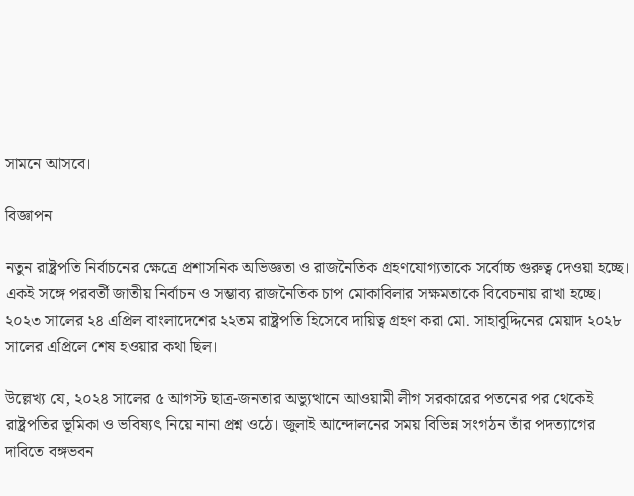সামনে আসবে।

বিজ্ঞাপন

নতুন রাষ্ট্রপতি নির্বাচনের ক্ষেত্রে প্রশাসনিক অভিজ্ঞতা ও রাজনৈতিক গ্রহণযোগ্যতাকে সর্বোচ্চ গুরুত্ব দেওয়া হচ্ছে। একই সঙ্গে পরবর্তী জাতীয় নির্বাচন ও সম্ভাব্য রাজনৈতিক চাপ মোকাবিলার সক্ষমতাকে বিবেচনায় রাখা হচ্ছে। ২০২৩ সালের ২৪ এপ্রিল বাংলাদেশের ২২তম রাষ্ট্রপতি হিসেবে দায়িত্ব গ্রহণ করা মো. সাহাবুদ্দিনের মেয়াদ ২০২৮ সালের এপ্রিলে শেষ হওয়ার কথা ছিল।

উল্লেখ্য যে, ২০২৪ সালের ৫ আগস্ট ছাত্র-জনতার অভ্যুত্থানে আওয়ামী লীগ সরকারের পতনের পর থেকেই রাষ্ট্রপতির ভূমিকা ও ভবিষ্যৎ নিয়ে নানা প্রশ্ন ওঠে। জুলাই আন্দোলনের সময় বিভিন্ন সংগঠন তাঁর পদত্যাগের দাবিতে বঙ্গভবন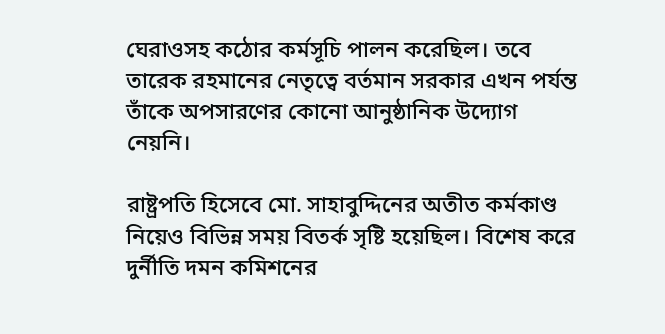ঘেরাওসহ কঠোর কর্মসূচি পালন করেছিল। তবে তারেক রহমানের নেতৃত্বে বর্তমান সরকার এখন পর্যন্ত তাঁকে অপসারণের কোনো আনুষ্ঠানিক উদ্যোগ নেয়নি।

রাষ্ট্রপতি হিসেবে মো. সাহাবুদ্দিনের অতীত কর্মকাণ্ড নিয়েও বিভিন্ন সময় বিতর্ক সৃষ্টি হয়েছিল। বিশেষ করে দুর্নীতি দমন কমিশনের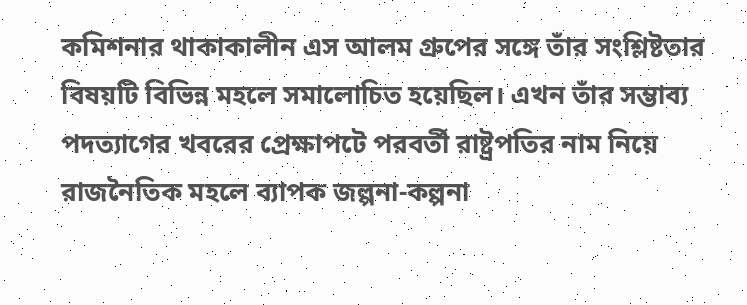কমিশনার থাকাকালীন এস আলম গ্রুপের সঙ্গে তাঁর সংশ্লিষ্টতার বিষয়টি বিভিন্ন মহলে সমালোচিত হয়েছিল। এখন তাঁর সম্ভাব্য পদত্যাগের খবরের প্রেক্ষাপটে পরবর্তী রাষ্ট্রপতির নাম নিয়ে রাজনৈতিক মহলে ব্যাপক জল্পনা-কল্পনা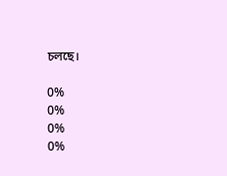চলছে।

0%
0%
0%
0%